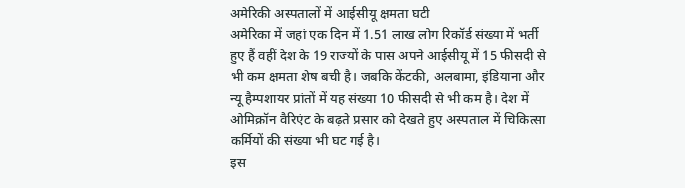अमेरिकी अस्पतालों में आईसीयू क्षमता घटी
अमेरिका में जहां एक दिन में 1.51 लाख लोग रिकॉर्ड संख्या में भर्ती हुए हैं वहीं देश के 19 राज्यों के पास अपने आईसीयू में 15 फीसदी से भी कम क्षमता शेष बची है। जबकि केंटकी, अलबामा, इंडियाना और न्यू हैम्पशायर प्रांतों में यह संख्या 10 फीसदी से भी कम है। देश में ओमिक्रॉन वैरिएंट के बढ़ते प्रसार को देखते हुए अस्पताल में चिकित्सा कर्मियों की संख्या भी घट गई है।
इस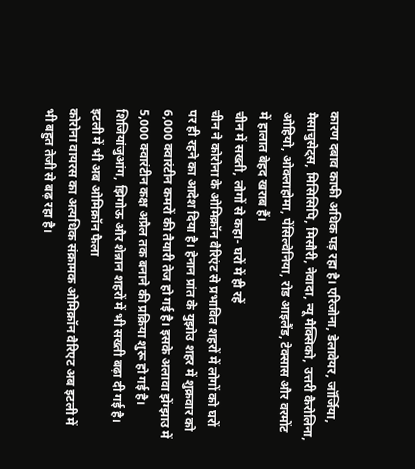कारण दबाव काफी अधिक पड़ रहा है। एरिजोना, डेलावेयर, जॉर्जिया, मैसाचुसेट्स, मिसिसिपि, मिसौरी, नेवादा, न्यू मैक्सिको, उत्तरी कैरोलिना, ओहियो, ओक्लाहोमा, पेंसिल्वेनिया, रोड आइलैंड, टेक्सास और वरमोंट में हालात बेहद खराब हैं।
चीन में सख्ती, लोगों से कहा- घरों में ही रहें
चीन ने कोरोना के ओमिक्रॉन वैरिएंट से प्रभावित शहरों में लोगों को घरों पर ही रहने का आदेश दिया है। हेनान प्रांत के युझोउ शहर में शुक्रवार को 6,000 क्वारंटीन कमरों की तैयारी तेज हो गई है। इसके अलावा झेंग्झाउ में 5,000 क्वारंटीन कक्ष अप्रैल तक बनाने की प्रक्रिया शुरू हो गई है। शिजियांजुआंग, झिगोऊ और शेन्नान शहरों में भी सख्ती बढ़ा दी गई है।
इटली में भी अब ओमिक्रॉन फैला
कोरोना वायरस का अत्यधिक संक्रामक ओमिक्रॉन वैरिएट अब इटली में भी बहुत तेजी से बढ़ रहा है।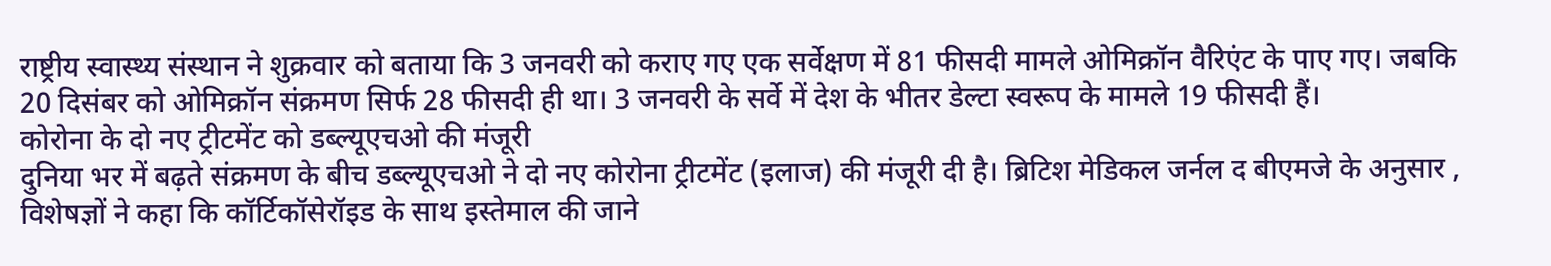राष्ट्रीय स्वास्थ्य संस्थान ने शुक्रवार को बताया कि 3 जनवरी को कराए गए एक सर्वेक्षण में 81 फीसदी मामले ओमिक्रॉन वैरिएंट के पाए गए। जबकि 20 दिसंबर को ओमिक्रॉन संक्रमण सिर्फ 28 फीसदी ही था। 3 जनवरी के सर्वे में देश के भीतर डेल्टा स्वरूप के मामले 19 फीसदी हैं।
कोरोना के दो नए ट्रीटमेंट को डब्ल्यूएचओ की मंजूरी
दुनिया भर में बढ़ते संक्रमण के बीच डब्ल्यूएचओ ने दो नए कोरोना ट्रीटमेंट (इलाज) की मंजूरी दी है। ब्रिटिश मेडिकल जर्नल द बीएमजे के अनुसार , विशेषज्ञों ने कहा कि कॉर्टिकॉसेरॉइड के साथ इस्तेमाल की जाने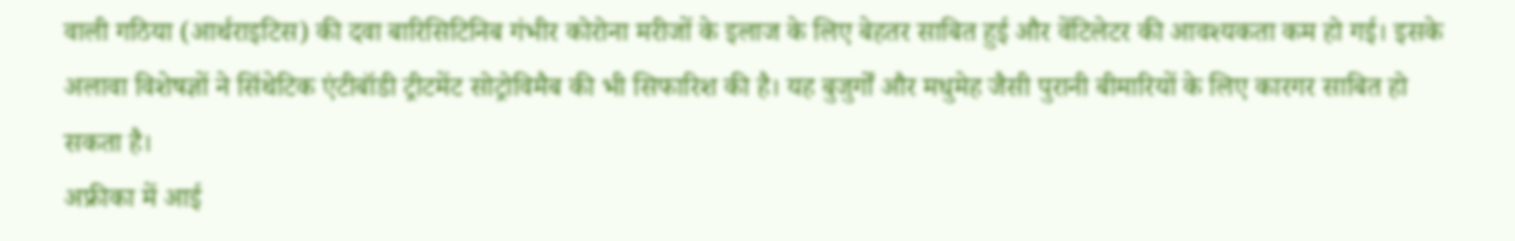वाली गठिया (आर्थराइटिस) की दवा बारिसिटिनिब गंभीर कोरोना मरीजों के इलाज के लिए बेहतर साबित हुई और वेंटिलेटर की आवश्यकता कम हो गई। इसके अलावा विशेषज्ञों ने सिंथेटिक एंटीबॉडी ट्रीटमेंट सोट्रोविमैब की भी सिफारिश की है। यह बुजुर्गों और मधुमेह जैसी पुरानी बीमारियों के लिए कारगर साबित हो सकता है।
अफ्रीका में आई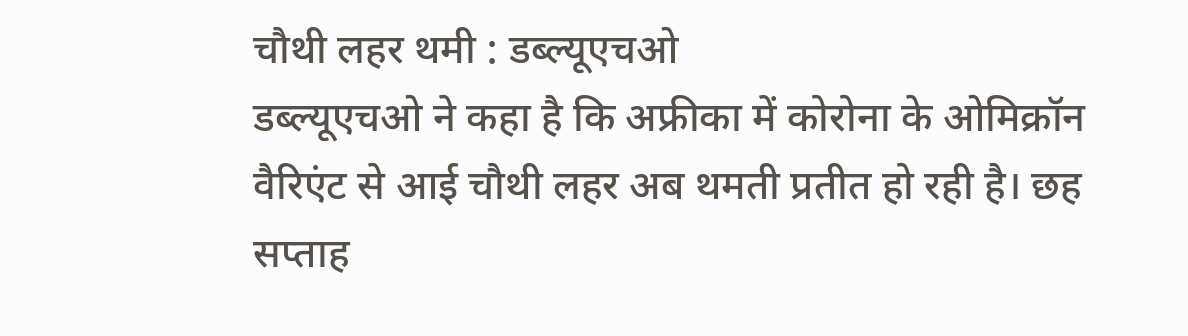चौथी लहर थमी : डब्ल्यूएचओ
डब्ल्यूएचओ ने कहा है कि अफ्रीका में कोरोना के ओमिक्रॉन वैरिएंट से आई चौथी लहर अब थमती प्रतीत हो रही है। छह सप्ताह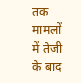तक मामलों में तेजी के बाद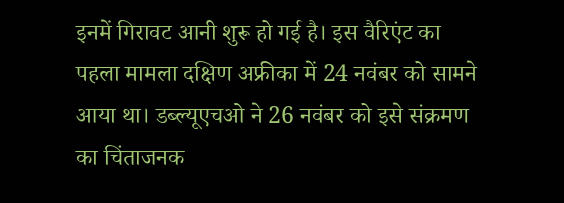इनमें गिरावट आनी शुरू हो गई है। इस वैरिएंट का पहला मामला दक्षिण अफ्रीका में 24 नवंबर को सामने आया था। डब्ल्यूएचओ ने 26 नवंबर को इसे संक्रमण का चिंताजनक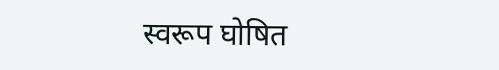स्वरूप घोषित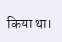किया था।